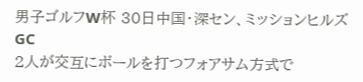男子ゴルフW杯 30日中国・深セン、ミッションヒルズGC
2人が交互にボールを打つフォアサム方式で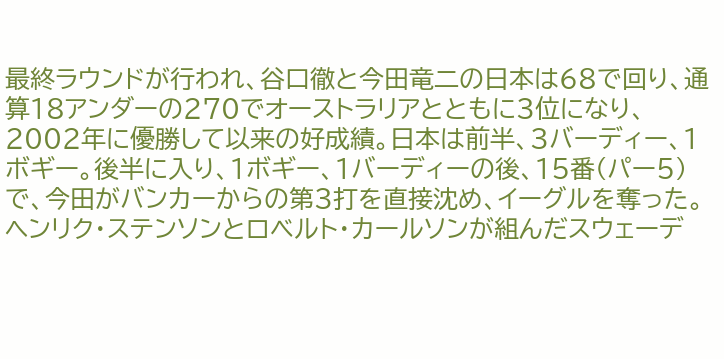最終ラウンドが行われ、谷口徹と今田竜二の日本は68で回り、通算18アンダーの270でオーストラリアとともに3位になり、2002年に優勝して以来の好成績。日本は前半、3バーディー、1ボギー。後半に入り、1ボギー、1バーディーの後、15番(パー5)で、今田がバンカーからの第3打を直接沈め、イーグルを奪った。ヘンリク・ステンソンとロベルト・カールソンが組んだスウェーデ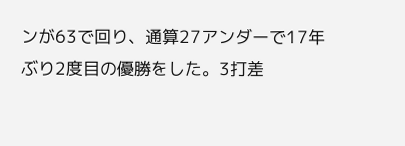ンが63で回り、通算27アンダーで17年ぶり2度目の優勝をした。3打差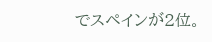でスペインが2位。